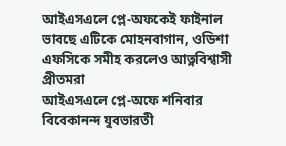আইএসএলে প্লে-অফকেই ফাইনাল ভাবছে এটিকে মোহনবাগান, ওডিশা এফসিকে সমীহ করলেও আত্নবিশ্বাসী প্রীতমরা
আইএসএলে প্লে-অফে শনিবার বিবেকানন্দ যুবভারতী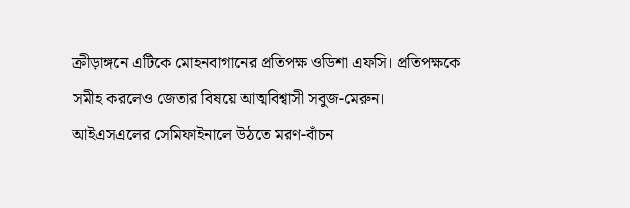ক্রীড়াঙ্গনে এটিকে মোহনবাগানের প্রতিপক্ষ ওডিশা এফসি। প্রতিপক্ষকে সমীহ করলেও জেতার বিষয়ে আত্মবিশ্বাসী সবুজ-মেরুন।
আইএসএলের সেমিফাইনালে উঠতে মরণ-বাঁচন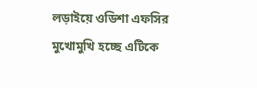লড়াইয়ে ওডিশা এফসির মুখোমুখি হচ্ছে এটিকে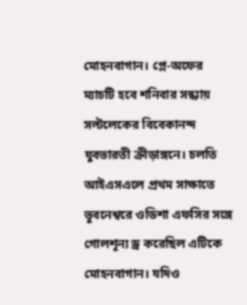মোহনবাগান। প্লে-অফের ম্যাচটি হবে শনিবার সন্ধ্যায় সল্টলেকের বিবেকানন্দ যুবভারতী ক্রীড়াঙ্গনে। চলতি আইএসএলে প্রথম সাক্ষাতে ভুবনেশ্বরে ওডিশা এফসির সঙ্গে গোলশূন্য ড্র করেছিল এটিকে মোহনবাগান। যদিও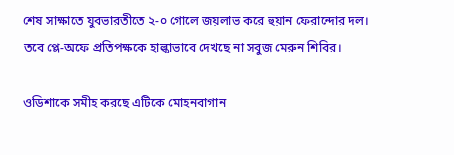শেষ সাক্ষাতে যুবভারতীতে ২-০ গোলে জয়লাভ করে হুয়ান ফেরান্দোর দল। তবে প্লে-অফে প্রতিপক্ষকে হাল্কাভাবে দেখছে না সবুজ মেরুন শিবির।

ওডিশাকে সমীহ করছে এটিকে মোহনবাগান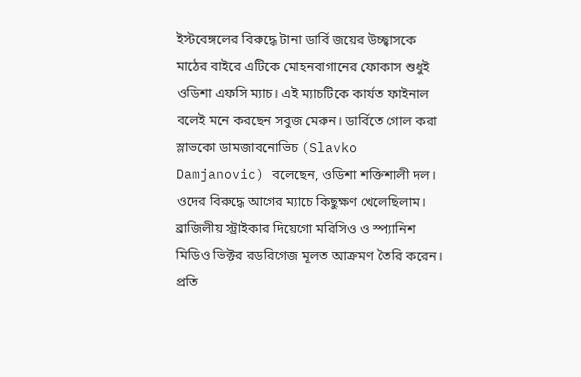ইস্টবেঙ্গলের বিরুদ্ধে টানা ডার্বি জয়ের উচ্ছ্বাসকে মাঠের বাইরে এটিকে মোহনবাগানের ফোকাস শুধুই ওডিশা এফসি ম্যাচ। এই ম্যাচটিকে কার্যত ফাইনাল বলেই মনে করছেন সবুজ মেরুন। ডার্বিতে গোল করা স্লাভকো ডামজাবনোভিচ (Slavko Damjanovic) বলেছেন, ওডিশা শক্তিশালী দল। ওদের বিরুদ্ধে আগের ম্যাচে কিছুক্ষণ খেলেছিলাম। ব্রাজিলীয় স্ট্রাইকার দিয়েগো মরিসিও ও স্প্যানিশ মিডিও ভিক্টর রডরিগেজ মূলত আক্রমণ তৈরি করেন। প্রতি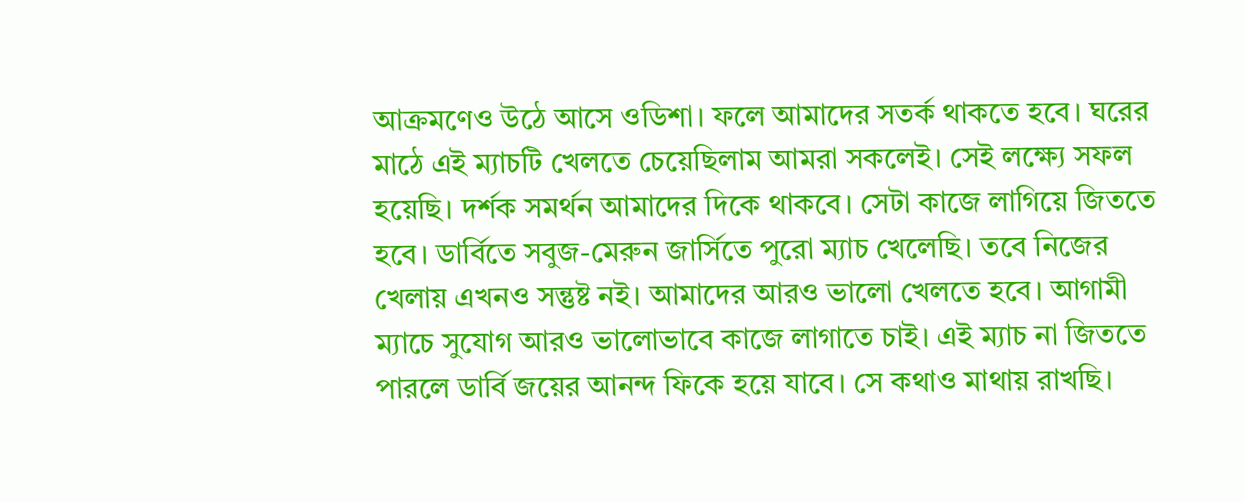আক্রমণেও উঠে আসে ওডিশা। ফলে আমাদের সতর্ক থাকতে হবে। ঘরের মাঠে এই ম্যাচটি খেলতে চেয়েছিলাম আমরা সকলেই। সেই লক্ষ্যে সফল হয়েছি। দর্শক সমর্থন আমাদের দিকে থাকবে। সেটা কাজে লাগিয়ে জিততে হবে। ডার্বিতে সবুজ-মেরুন জার্সিতে পুরো ম্যাচ খেলেছি। তবে নিজের খেলায় এখনও সন্তুষ্ট নই। আমাদের আরও ভালো খেলতে হবে। আগামী ম্যাচে সুযোগ আরও ভালোভাবে কাজে লাগাতে চাই। এই ম্যাচ না জিততে পারলে ডার্বি জয়ের আনন্দ ফিকে হয়ে যাবে। সে কথাও মাথায় রাখছি।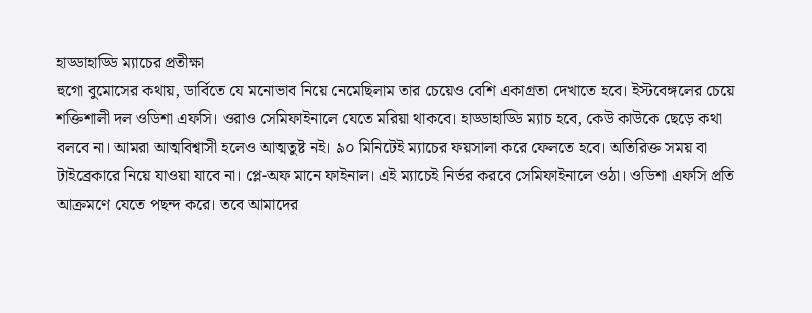হাড্ডাহাড্ডি ম্যাচের প্রতীক্ষা
হুগো বুমোসের কথায়, ডার্বিতে যে মনোভাব নিয়ে নেমেছিলাম তার চেয়েও বেশি একাগ্রতা দেখাতে হবে। ইস্টবেঙ্গলের চেয়ে শক্তিশালী দল ওডিশা এফসি। ওরাও সেমিফাইনালে যেতে মরিয়া থাকবে। হাড্ডাহাড্ডি ম্যাচ হবে, কেউ কাউকে ছেড়ে কথা বলবে না। আমরা আত্মবিশ্বাসী হলেও আত্মতুষ্ট নই। ৯০ মিনিটেই ম্যাচের ফয়সালা করে ফেলতে হবে। অতিরিক্ত সময় বা টাইব্রেকারে নিয়ে যাওয়া যাবে না। প্লে-অফ মানে ফাইনাল। এই ম্যাচেই নির্ভর করবে সেমিফাইনালে ওঠা। ওডিশা এফসি প্রতি আক্রমণে যেতে পছন্দ করে। তবে আমাদের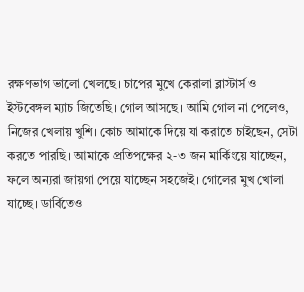রক্ষণভাগ ভালো খেলছে। চাপের মুখে কেরালা ব্লাস্টার্স ও ইস্টবেঙ্গল ম্যাচ জিতেছি। গোল আসছে। আমি গোল না পেলেও, নিজের খেলায় খুশি। কোচ আমাকে দিয়ে যা করাতে চাইছেন, সেটা করতে পারছি। আমাকে প্রতিপক্ষের ২-৩ জন মার্কিংয়ে যাচ্ছেন, ফলে অন্যরা জায়গা পেয়ে যাচ্ছেন সহজেই। গোলের মুখ খোলা যাচ্ছে। ডার্বিতেও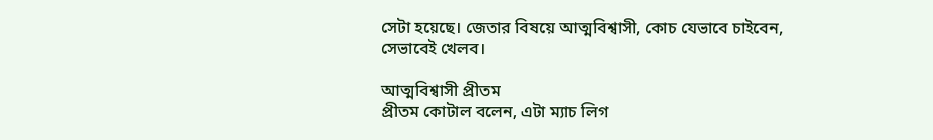সেটা হয়েছে। জেতার বিষয়ে আত্মবিশ্বাসী, কোচ যেভাবে চাইবেন, সেভাবেই খেলব।

আত্মবিশ্বাসী প্রীতম
প্রীতম কোটাল বলেন, এটা ম্যাচ লিগ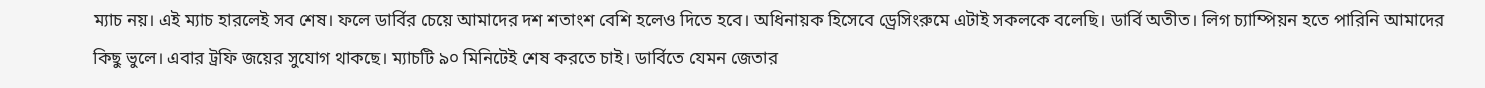ম্যাচ নয়। এই ম্যাচ হারলেই সব শেষ। ফলে ডার্বির চেয়ে আমাদের দশ শতাংশ বেশি হলেও দিতে হবে। অধিনায়ক হিসেবে ড্রেসিংরুমে এটাই সকলকে বলেছি। ডার্বি অতীত। লিগ চ্যাম্পিয়ন হতে পারিনি আমাদের কিছু ভুলে। এবার ট্রফি জয়ের সুযোগ থাকছে। ম্যাচটি ৯০ মিনিটেই শেষ করতে চাই। ডার্বিতে যেমন জেতার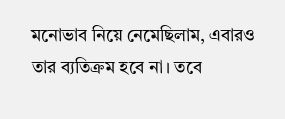মনোভাব নিয়ে নেমেছিলাম, এবারও তার ব্যতিক্রম হবে না। তবে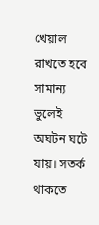খেয়াল রাখতে হবে সামান্য ভুলেই অঘটন ঘটে যায়। সতর্ক থাকতে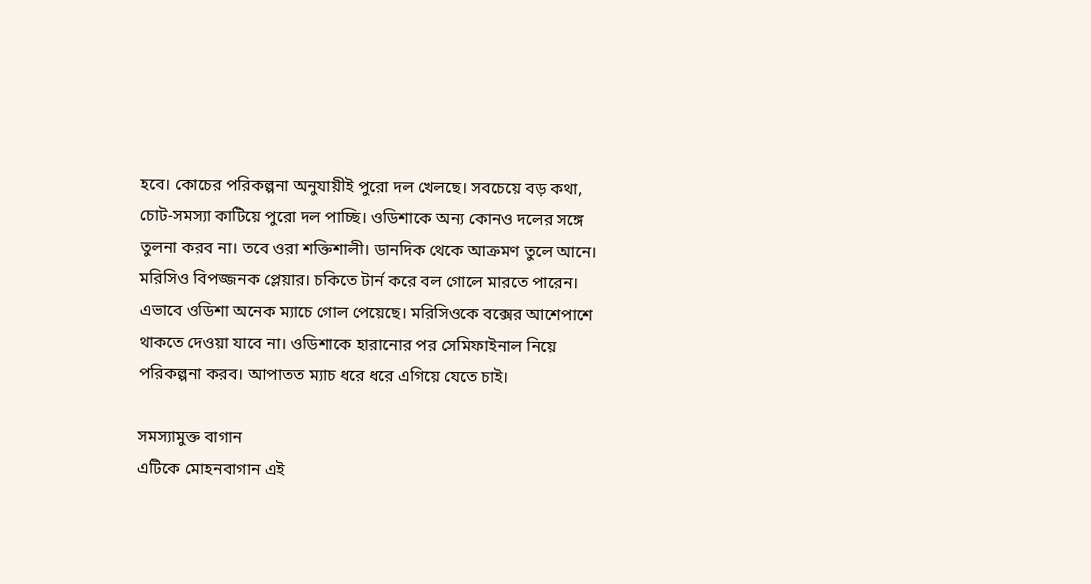হবে। কোচের পরিকল্পনা অনুযায়ীই পুরো দল খেলছে। সবচেয়ে বড় কথা, চোট-সমস্যা কাটিয়ে পুরো দল পাচ্ছি। ওডিশাকে অন্য কোনও দলের সঙ্গে তুলনা করব না। তবে ওরা শক্তিশালী। ডানদিক থেকে আক্রমণ তুলে আনে। মরিসিও বিপজ্জনক প্লেয়ার। চকিতে টার্ন করে বল গোলে মারতে পারেন। এভাবে ওডিশা অনেক ম্যাচে গোল পেয়েছে। মরিসিওকে বক্সের আশেপাশে থাকতে দেওয়া যাবে না। ওডিশাকে হারানোর পর সেমিফাইনাল নিয়ে পরিকল্পনা করব। আপাতত ম্যাচ ধরে ধরে এগিয়ে যেতে চাই।

সমস্যামুক্ত বাগান
এটিকে মোহনবাগান এই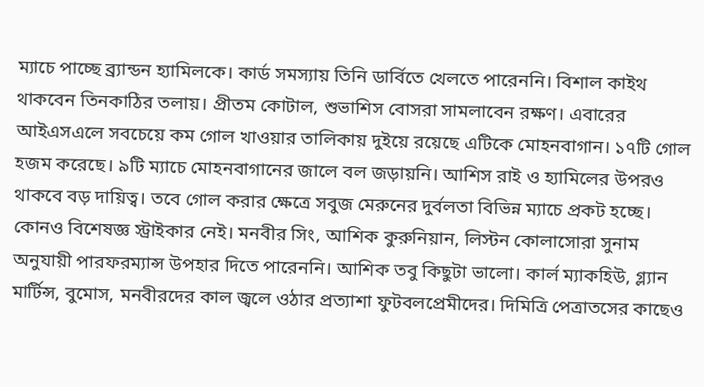ম্যাচে পাচ্ছে ব্র্যান্ডন হ্যামিলকে। কার্ড সমস্যায় তিনি ডার্বিতে খেলতে পারেননি। বিশাল কাইথ থাকবেন তিনকাঠির তলায়। প্রীতম কোটাল, শুভাশিস বোসরা সামলাবেন রক্ষণ। এবারের আইএসএলে সবচেয়ে কম গোল খাওয়ার তালিকায় দুইয়ে রয়েছে এটিকে মোহনবাগান। ১৭টি গোল হজম করেছে। ৯টি ম্যাচে মোহনবাগানের জালে বল জড়ায়নি। আশিস রাই ও হ্যামিলের উপরও থাকবে বড় দায়িত্ব। তবে গোল করার ক্ষেত্রে সবুজ মেরুনের দুর্বলতা বিভিন্ন ম্যাচে প্রকট হচ্ছে। কোনও বিশেষজ্ঞ স্ট্রাইকার নেই। মনবীর সিং, আশিক কুরুনিয়ান, লিস্টন কোলাসোরা সুনাম অনুযায়ী পারফরম্যান্স উপহার দিতে পারেননি। আশিক তবু কিছুটা ভালো। কার্ল ম্যাকহিউ, গ্ল্যান মার্টিন্স, বুমোস, মনবীরদের কাল জ্বলে ওঠার প্রত্যাশা ফুটবলপ্রেমীদের। দিমিত্রি পেত্রাতসের কাছেও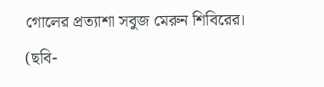গোলের প্রত্যাশা সবুজ মেরুন শিবিরের।
(ছবি-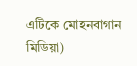এটিকে মোহনবাগান মিডিয়া)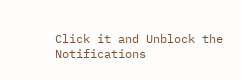Click it and Unblock the Notifications